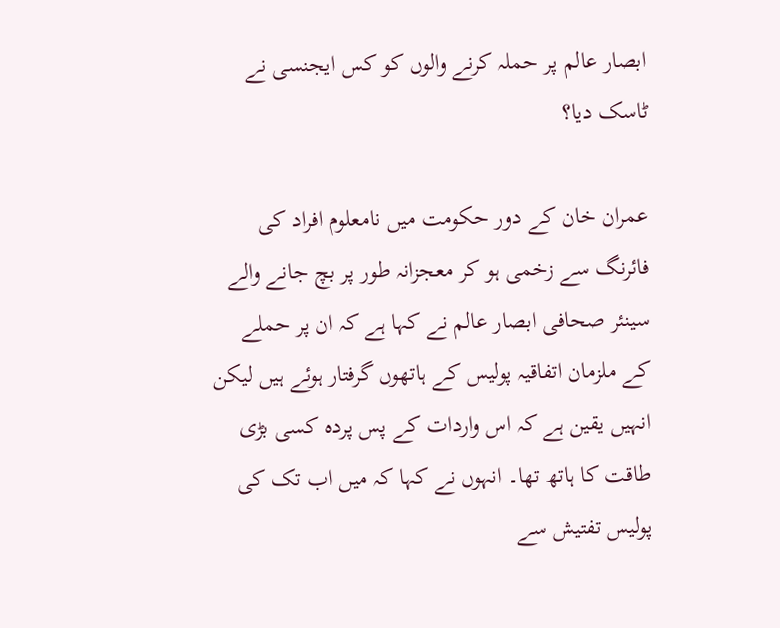ابصار عالم پر حملہ کرنے والوں کو کس ایجنسی نے ٹاسک دیا؟

عمران خان کے دور حکومت میں نامعلوم افراد کی فائرنگ سے زخمی ہو کر معجزانہ طور پر بچ جانے والے سینئر صحافی ابصار عالم نے کہا ہے کہ ان پر حملے کے ملزمان اتفاقیہ پولیس کے ہاتھوں گرفتار ہوئے ہیں لیکن انہیں یقین ہے کہ اس واردات کے پس پردہ کسی بڑی طاقت کا ہاتھ تھا۔ انہوں نے کہا کہ میں اب تک کی پولیس تفتیش سے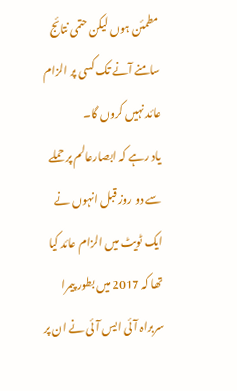مطمئن ہوں لیکن حتمی نتائج سامنے آنے تک کسی پر الزام عائد نہیں کروں گا۔
یاد رہے کہ ابصارعالم پر حملے سے دو روز قبل انہوں نے ایک ٹویٹ میں الزام عائد کیا تھا کہ 2017 میں بطور پیمرا سربراہ آئی ایس آئی نے ان پر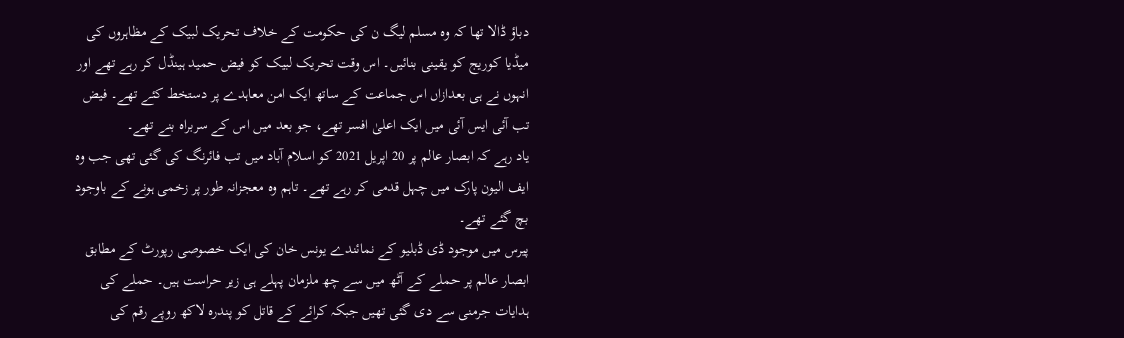دباؤ ڈالا تھا کہ وہ مسلم لیگ ن کی حکومت کے خلاف تحریک لبیک کے مظاہروں کی میڈیا کوریج کو یقینی بنائیں۔ اس وقت تحریک لبیک کو فیض حمید ہینڈل کر رہے تھے اور انہوں نے ہی بعدازاں اس جماعت کے ساتھ ایک امن معاہدے پر دستخط کئے تھے۔ فیض تب آئی ایس آئی میں ایک اعلیٰ افسر تھے، جو بعد میں اس کے سربراہ بنے تھے۔
یاد رہے کہ ابصار عالم پر 20 اپریل 2021 کو اسلام آباد میں تب فائرنگ کی گئی تھی جب وہ ایف الیون پارک میں چہل قدمی کر رہے تھے۔ تاہم وہ معجزانہ طور پر زخمی ہونے کے باوجود بچ گئے تھے۔
پیرس میں موجود ڈی ڈبلیو کے نمائندے یونس خان کی ایک خصوصی رپورٹ کے مطابق ابصار عالم پر حملے کے آٹھ میں سے چھ ملزمان پہلے ہی زیر حراست ہیں۔ حملے کی ہدایات جرمنی سے دی گئی تھیں جبکہ کرائے کے قاتل کو پندرہ لاکھ روپے رقم کی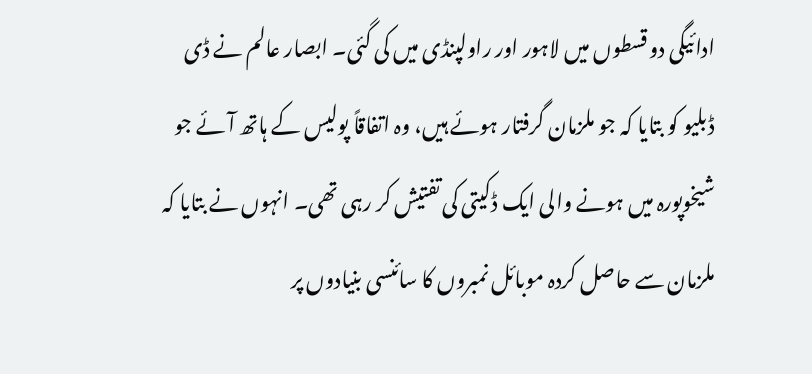ادائیگی دو قسطوں میں لاہور اور راولپنڈی میں کی گئی۔ ابصار عالم نے ڈی ڈبلیو کو بتایا کہ جو ملزمان گرفتار ہوئے ہیں، وہ اتفاقاً پولیس کے ہاتھ آئے جو شیخوپورہ میں ہونے والی ایک ڈکیتی کی تفتیش کر رہی تھی۔ انہوں نے بتایا کہ ملزمان سے حاصل کردہ موبائل نمبروں کا سائنسی بنیادوں پر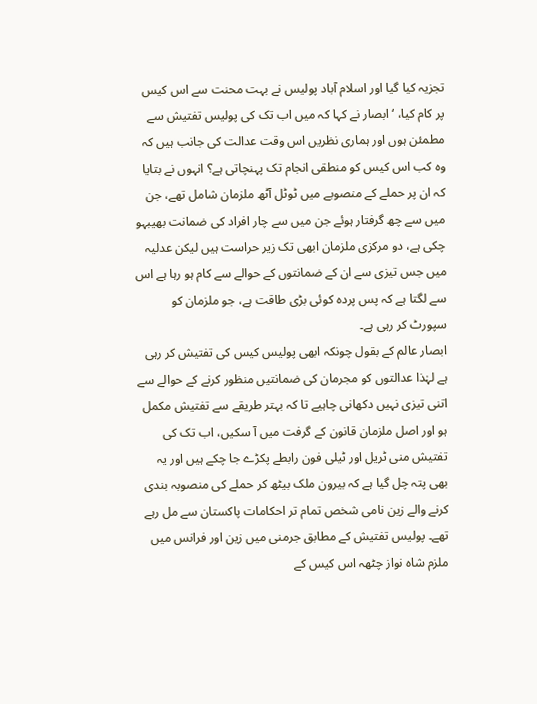تجزیہ کیا گیا اور اسلام آباد پولیس نے بہت محنت سے اس کیس پر کام کیا، ‘ابصار نے کہا کہ میں اب تک کی پولیس تفتیش سے مطمئن ہوں اور ہماری نظریں اس وقت عدالت کی جانب ہیں کہ وہ کب اس کیس کو منطقی انجام تک پہنچاتی ہے؟ انہوں نے بتایا کہ ان پر حملے کے منصوبے میں ٹوٹل آٹھ ملزمان شامل تھے، جن میں سے چھ گرفتار ہوئے جن میں سے چار افراد کی ضمانت بھیبہو چکی ہے، دو مرکزی ملزمان ابھی تک زیر حراست ہیں لیکن عدلیہ میں جس تیزی سے ان کے ضمانتوں کے حوالے سے کام ہو رہا ہے اس سے لگتا ہے کہ پس پردہ کوئی بڑی طاقت ہے، جو ملزمان کو سپورٹ کر رہی ہے۔
ابصار عالم کے بقول چونکہ ابھی پولیس کیس کی تفتیش کر رہی ہے لہٰذا عدالتوں کو مجرمان کی ضمانتیں منظور کرنے کے حوالے سے اتنی تیزی نہیں دکھانی چاہیے تا کہ بہتر طریقے سے تفتیش مکمل ہو اور اصل ملزمان قانون کے گرفت میں آ سکیں، اب تک کی تفتیش منی ٹریل اور ٹیلی فون رابطے پکڑے جا چکے ہیں اور یہ بھی پتہ چل گیا ہے کہ بیرون ملک بیٹھ کر حملے کی منصوبہ بندی کرنے والے زین نامی شخص تمام تر احکامات پاکستان سے مل رہے تھے۔ پولیس تفتیش کے مطابق جرمنی میں زین اور فرانس میں ملزم شاہ نواز چٹھہ اس کیس کے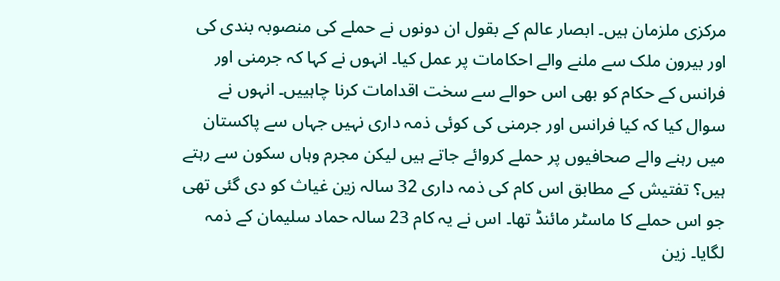مرکزی ملزمان ہیں۔ ابصار عالم کے بقول ان دونوں نے حملے کی منصوبہ بندی کی اور بیرون ملک سے ملنے والے احکامات پر عمل کیا۔ انہوں نے کہا کہ جرمنی اور فرانس کے حکام کو بھی اس حوالے سے سخت اقدامات کرنا چاہییں۔ انہوں نے سوال کیا کہ کیا فرانس اور جرمنی کی کوئی ذمہ داری نہیں جہاں سے پاکستان میں رہنے والے صحافیوں پر حملے کروائے جاتے ہیں لیکن مجرم وہاں سکون سے رہتے ہیں؟ تفتیش کے مطابق اس کام کی ذمہ داری 32 سالہ زین غیاث کو دی گئی تھی جو اس حملے کا ماسٹر مائنڈ تھا۔ اس نے یہ کام 23 سالہ حماد سلیمان کے ذمہ لگایا۔ زین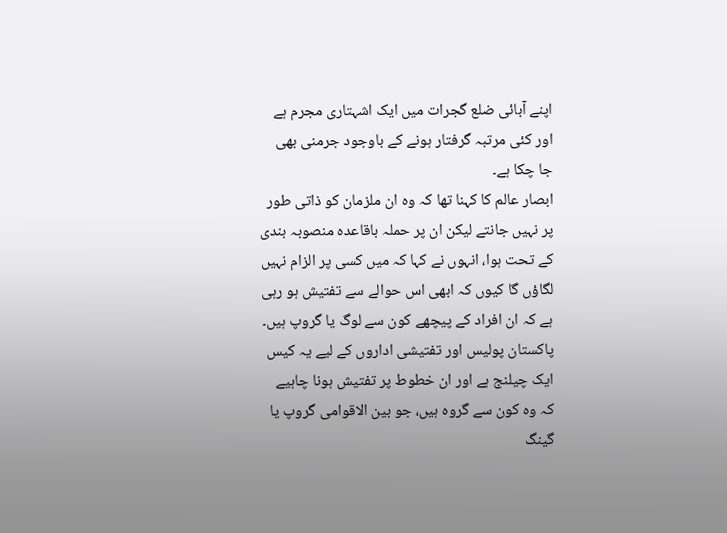اپنے آبائی ضلع گجرات میں ایک اشہتاری مجرم ہے اور کئی مرتبہ گرفتار ہونے کے باوجود جرمنی بھی جا چکا ہے۔
ابصار عالم کا کہنا تھا کہ وہ ان ملزمان کو ذاتی طور پر نہیں جانتے لیکن ان پر حملہ باقاعدہ منصوبہ بندی کے تحت ہوا، انہوں نے کہا کہ میں کسی پر الزام نہیں لگاؤں گا کیوں کہ ابھی اس حوالے سے تفتیش ہو رہی ہے کہ ان افراد کے پیچھے کون سے لوگ یا گروپ ہیں۔ پاکستان پولیس اور تفتیشی اداروں کے لیے یہ کیس ایک چیلنج ہے اور ان خطوط پر تفتیش ہونا چاہیے کہ وہ کون سے گروہ ہیں، جو بین الاقوامی گروپ یا گینگ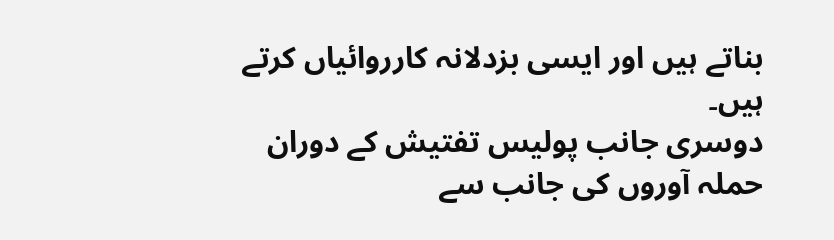بناتے ہیں اور ایسی بزدلانہ کارروائیاں کرتے ہیں۔
دوسری جانب پولیس تفتیش کے دوران حملہ آوروں کی جانب سے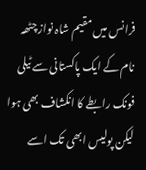فرانس میں مقیم شاہ نواز چٹھہ نام کے ایک پاکستانی سے ٹیلی فونک رابطے کا انکشاف بھی ہوا لیکن پولیس ابھی تک اسے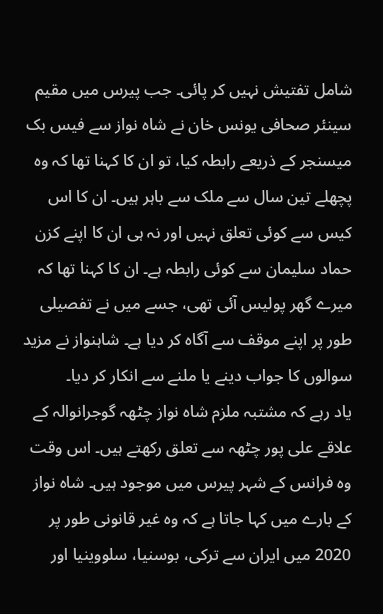شامل تفتیش نہیں کر پائی۔ جب پیرس میں مقیم سینئر صحافی یونس خان نے شاہ نواز سے فیس بک میسنجر کے ذریعے رابطہ کیا، تو ان کا کہنا تھا کہ وہ پچھلے تین سال سے ملک سے باہر ہیں۔ ان کا اس کیس سے کوئی تعلق نہیں اور نہ ہی ان کا اپنے کزن حماد سلیمان سے کوئی رابطہ ہے۔ ان کا کہنا تھا کہ میرے گھر پولیس آئی تھی، جسے میں نے تفصیلی طور پر اپنے موقف سے آگاہ کر دیا ہے۔ شاہنواز نے مزید سوالوں کا جواب دینے یا ملنے سے انکار کر دیا۔
یاد رہے کہ مشتبہ ملزم شاہ نواز چٹھہ گوجرانوالہ کے علاقے علی پور چٹھہ سے تعلق رکھتے ہیں۔ اس وقت وہ فرانس کے شہر پیرس میں موجود ہیں۔ شاہ نواز کے بارے میں کہا جاتا ہے کہ وہ غیر قانونی طور پر 2020 میں ایران سے ترکی، بوسنیا، سلووینیا اور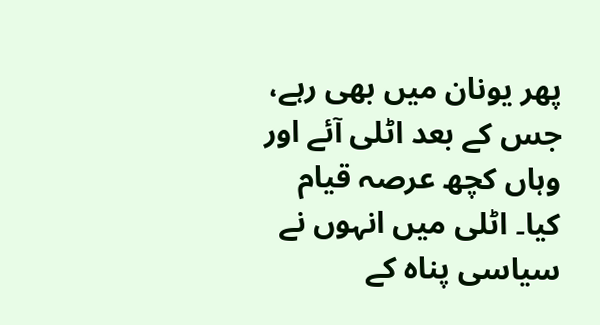پھر یونان میں بھی رہے، جس کے بعد اٹلی آئے اور وہاں کچھ عرصہ قیام کیا۔ اٹلی میں انہوں نے سیاسی پناہ کے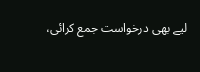لیے بھی درخواست جمع کرائی،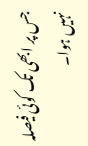جس پر ابھی تک کوئی فیصلہ نہیں ہوا۔